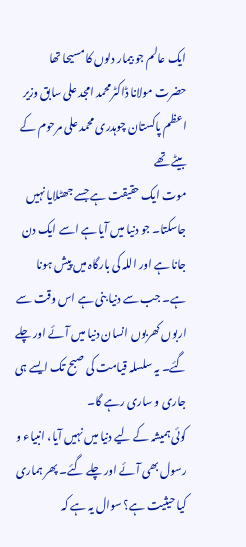ایک عالم جو بیمار دلوں کا مسیحا تھا
حضرت مولانا ڈاکٹرمحمد امجد علی سابق وزیر اعظم پاکستان چوہدری محمد علی مرحوم کے بیٹے تھے
موت ایک حقیقت ہے جسے جھٹلایا نہیں جاسکتا۔ جو دنیا میں آیا ہے اسے ایک دن جانا ہے اور اللہ کی بارگاہ میں پیش ہونا ہے۔ جب سے دنیا بنی ہے اس وقت سے اربوں کھربوں انسان دنیا میں آئے اور چلے گئے۔ یہ سلسلہ قیامت کی صبح تک ایسے ہی جاری و ساری رہے گا۔
کوئی ہمیشہ کے لیے دنیا میں نہیں آیا، انبیاء و رسول بھی آئے اور چلے گئے۔ پھر ہماری کیا حیثیت ہے؟ سوال یہ ہے کہ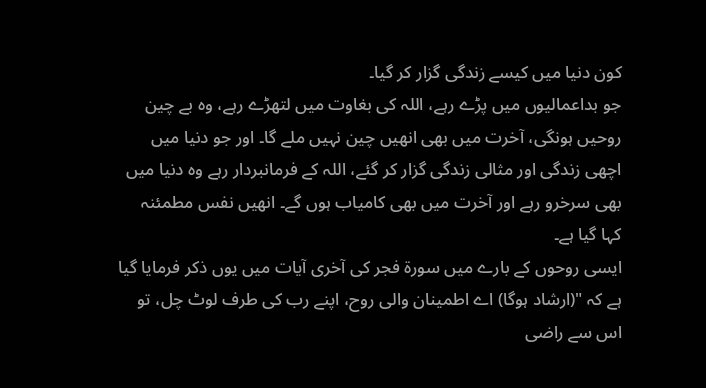کون دنیا میں کیسے زندگی گزار کر گیا۔
جو بداعمالیوں میں پڑے رہے، اللہ کی بغاوت میں لتھڑے رہے، وہ بے چین روحیں ہونگی، آخرت میں بھی انھیں چین نہیں ملے گا۔ اور جو دنیا میں اچھی زندگی اور مثالی زندگی گزار کر گئے، اللہ کے فرمانبردار رہے وہ دنیا میں بھی سرخرو رہے اور آخرت میں بھی کامیاب ہوں گے۔ انھیں نفس مطمئنہ کہا گیا ہے۔
ایسی روحوں کے بارے میں سورۃ فجر کی آخری آیات میں یوں ذکر فرمایا گیا ہے کہ "(ارشاد ہوگا) اے اطمینان والی روح، اپنے رب کی طرف لوٹ چل، تو اس سے راضی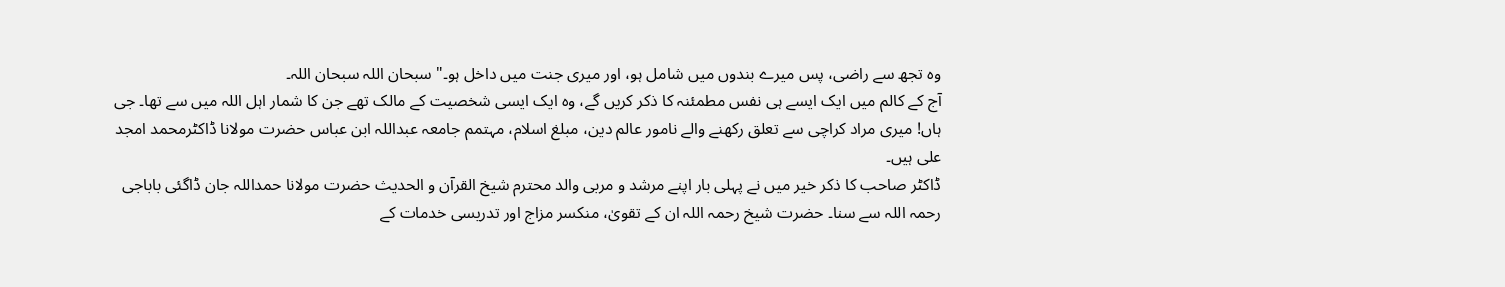وہ تجھ سے راضی، پس میرے بندوں میں شامل ہو، اور میری جنت میں داخل ہو۔" سبحان اللہ سبحان اللہ۔
آج کے کالم میں ایک ایسے ہی نفس مطمئنہ کا ذکر کریں گے، وہ ایک ایسی شخصیت کے مالک تھے جن کا شمار اہل اللہ میں سے تھا۔ جی ہاں! میری مراد کراچی سے تعلق رکھنے والے نامور عالم دین، مبلغ اسلام، مہتمم جامعہ عبداللہ ابن عباس حضرت مولانا ڈاکٹرمحمد امجد علی ہیں۔
ڈاکٹر صاحب کا ذکر خیر میں نے پہلی بار اپنے مرشد و مربی والد محترم شیخ القرآن و الحدیث حضرت مولانا حمداللہ جان ڈاگئی باباجی رحمہ اللہ سے سنا۔ حضرت شیخ رحمہ اللہ ان کے تقویٰ، منکسر مزاج اور تدریسی خدمات کے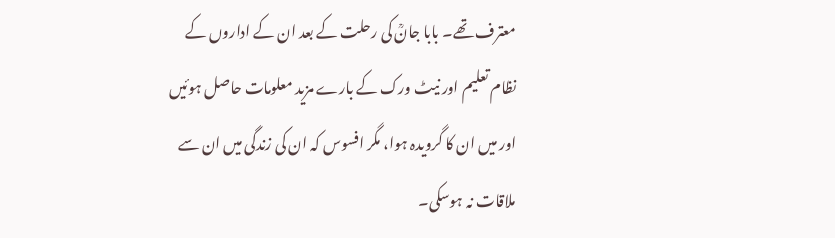معترف تھے۔ بابا جانؒ کی رحلت کے بعد ان کے اداروں کے نظام تعلیم اور نیٹ ورک کے بارے مزید معلومات حاصل ہوئیں اور میں ان کا گرویدہ ہوا، مگر افسوس کہ ان کی زندگی میں ان سے ملاقات نہ ہوسکی۔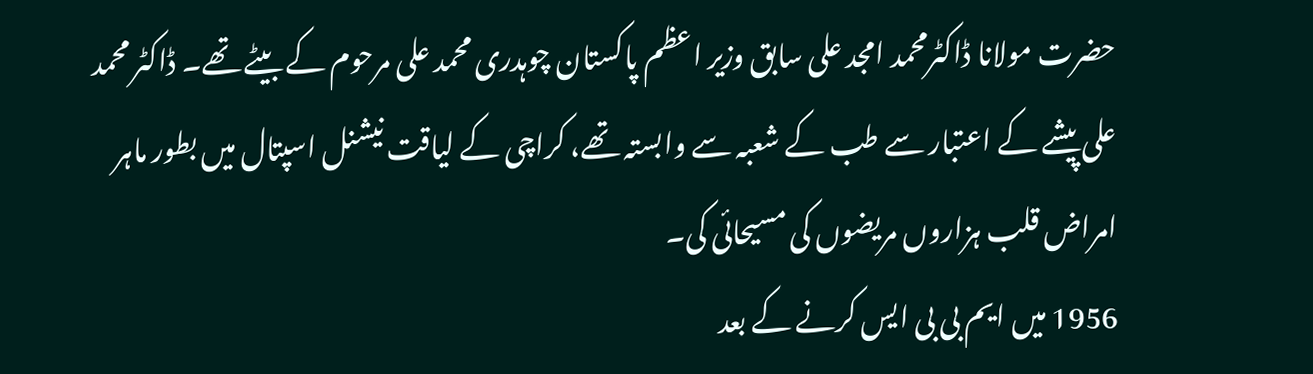حضرت مولانا ڈاکٹرمحمد امجد علی سابق وزیر اعظم پاکستان چوہدری محمد علی مرحوم کے بیٹے تھے۔ ڈاکٹر محمد علی پیشے کے اعتبار سے طب کے شعبہ سے وابستہ تھے، کراچی کے لیاقت نیشنل اسپتال میں بطور ماہر امراض قلب ہزاروں مریضوں کی مسیحائی کی۔
1956 میں ایم بی بی ایس کرنے کے بعد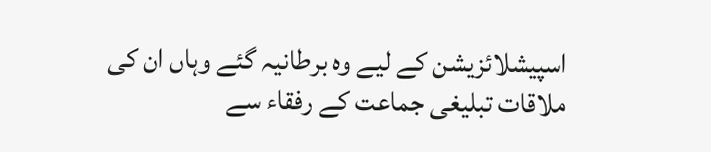اسپیشلائزیشن کے لیے وہ برطانیہ گئے وہاں ان کی ملاقات تبلیغی جماعت کے رفقاء سے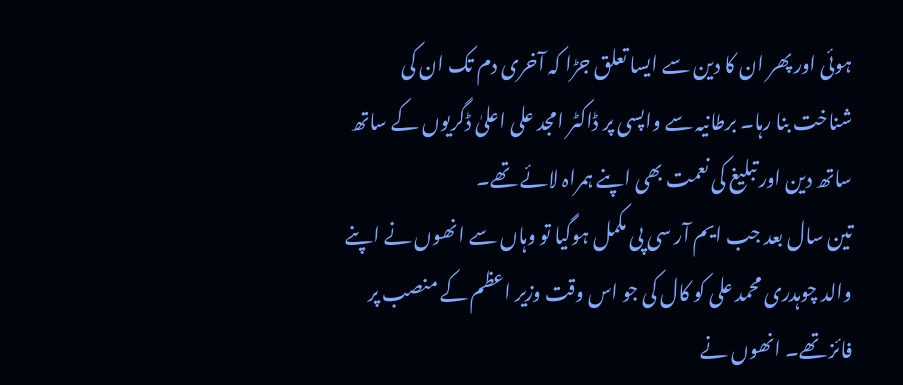ہوئی اور پھر ان کا دین سے ایسا تعلق جڑا کہ آخری دم تک ان کی شناخت بنا رہا۔ برطانیہ سے واپسی پر ڈاکٹر امجد علی اعلیٰ ڈگریوں کے ساتھ ساتھ دین اور تبلیغ کی نعمت بھی اپنے ہمراہ لائے تھے۔
تین سال بعد جب ایم آر سی پی مکمل ہوگیا تو وہاں سے انھوں نے اپنے والد چوہدری محمد علی کو کال کی جو اس وقت وزیر اعظم کے منصب پر فائز تھے۔ انھوں نے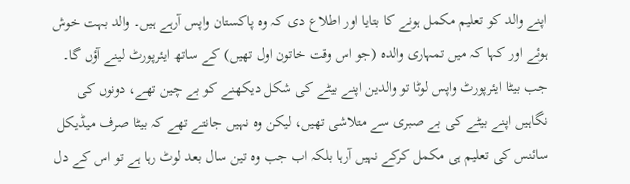اپنے والد کو تعلیم مکمل ہونے کا بتایا اور اطلاع دی کہ وہ پاکستان واپس آرہے ہیں۔ والد بہت خوش ہوئے اور کہا کہ میں تمہاری والدہ (جو اس وقت خاتون اول تھیں) کے ساتھ ایئرپورٹ لینے آؤں گا۔
جب بیٹا ایئرپورٹ واپس لوٹا تو والدین اپنے بیٹے کی شکل دیکھنے کو بے چین تھے، دونوں کی نگاہیں اپنے بیٹے کی بے صبری سے متلاشی تھیں، لیکن وہ نہیں جانتے تھے کہ بیٹا صرف میڈیکل سائنس کی تعلیم ہی مکمل کرکے نہیں آرہا بلکہ اب جب وہ تین سال بعد لوٹ رہا ہے تو اس کے دل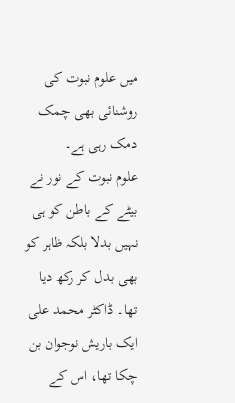میں علوم نبوت کی روشنائی بھی چمک دمک رہی ہے۔
علوم نبوت کے نور نے بیٹے کے باطن کو ہی نہیں بدلا بلکہ ظاہر کو بھی بدل کر رکھ دیا تھا۔ ڈاکٹر محمد علی ایک باریش نوجوان بن چکا تھا، اس کے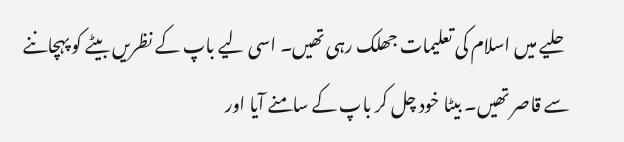حلیے میں اسلام کی تعلیمات جھلک رہی تھیں۔ اسی لیے باپ کے نظریں بیٹے کو پہچاننے سے قاصر تھیں۔ بیٹا خود چل کر باپ کے سامنے آیا اور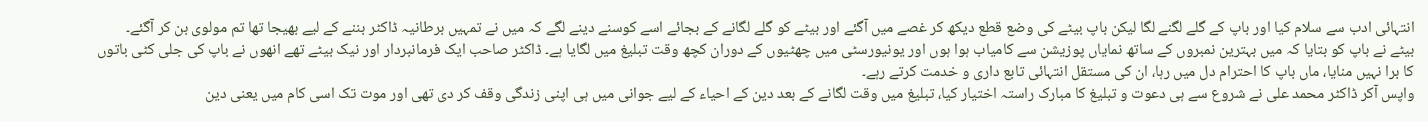انتہائی ادب سے سلام کیا اور باپ کے گلے لگنے لگا لیکن باپ بیٹے کی وضع قطع دیکھ کر غصے میں آگئے اور بیٹے کو گلے لگانے کے بجائے اسے کوسنے دینے لگے کہ میں نے تمہیں برطانیہ ڈاکٹر بننے کے لیے بھیجا تھا تم مولوی بن کر آگئے۔
بیٹے نے باپ کو بتایا کہ میں بہترین نمبروں کے ساتھ نمایاں پوزیشن سے کامیاب ہوا ہوں اور یونیورسٹی میں چھٹیوں کے دوران کچھ وقت تبلیغ میں لگایا ہے۔ ڈاکٹر صاحب ایک فرمانبردار اور نیک بیٹے تھے انھوں نے باپ کی جلی کٹی باتوں کا برا نہیں منایا، ماں باپ کا احترام دل میں رہا، ان کی مستقل انتہائی تابع داری و خدمت کرتے رہے۔
واپس آکر ڈاکٹر محمد علی نے شروع سے ہی دعوت و تبلیغ کا مبارک راستہ اختیار کیا، تبلیغ میں وقت لگانے کے بعد دین کے احیاء کے لیے جوانی میں ہی اپنی زندگی وقف کر دی تھی اور موت تک اسی کام میں یعنی دین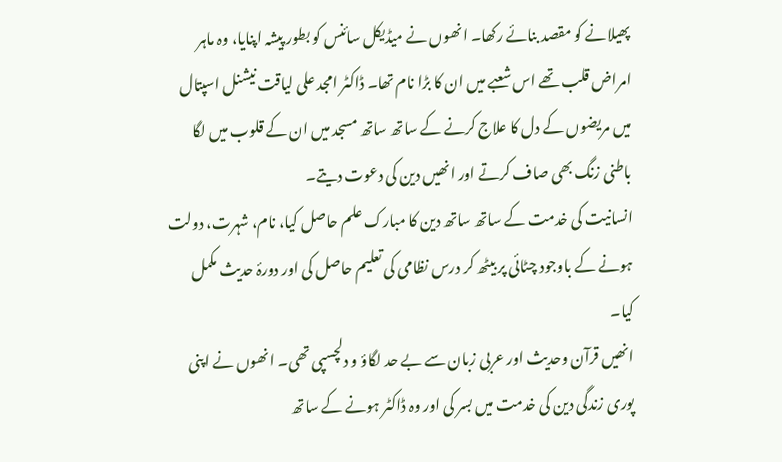پھیلانے کو مقصد بنائے رکھا۔ انھوں نے میڈیکل سائنس کو بطور پیشہ اپنایا، وہ ماہر امراض قلب تھے اس شعبے میں ان کا بڑا نام تھا۔ ڈاکٹر امجد علی لیاقت نیشنل اسپتال میں مریضوں کے دل کا علاج کرنے کے ساتھ ساتھ مسجد میں ان کے قلوب میں لگا باطنی زنگ بھی صاف کرتے اور انھیں دین کی دعوت دیتے۔
انسانیت کی خدمت کے ساتھ ساتھ دین کا مبارک علم حاصل کیا، نام، شہرت، دولت ہونے کے باوجود چٹائی پر بیٹھ کر درس نظامی کی تعلیم حاصل کی اور دورۂ حدیث مکمل کیا۔
انھیں قرآن وحدیث اور عربی زبان سے بے حد لگاؤ و دلچسپی تھی۔ انھوں نے اپنی پوری زندگی دین کی خدمت میں بسر کی اور وہ ڈاکٹر ہونے کے ساتھ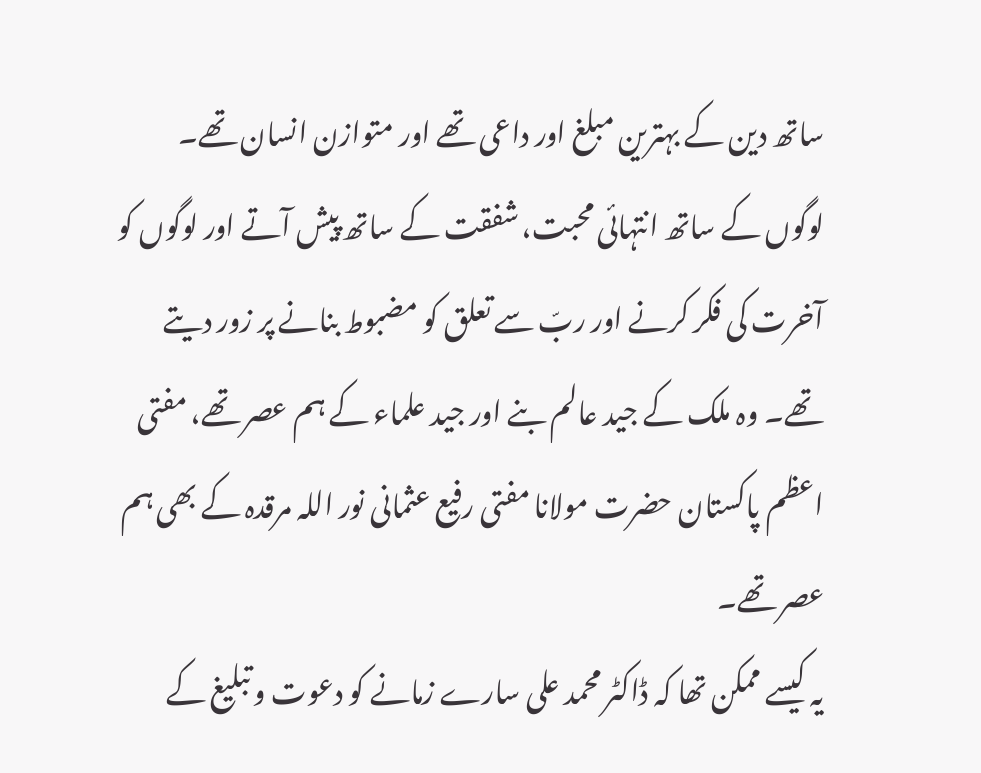ساتھ دین کے بہترین مبلغ اور داعی تھے اور متوازن انسان تھے۔
لوگوں کے ساتھ انتہائی محبت، شفقت کے ساتھ پیش آتے اور لوگوں کو آخرت کی فکر کرنے اور ربّ سے تعلق کو مضبوط بنانے پر زور دیتے تھے۔ وہ ملک کے جید عالم بنے اور جید علماء کے ہم عصر تھے، مفتی اعظم پاکستان حضرت مولانا مفتی رفیع عثمانی نور اللہ مرقدہ کے بھی ہم عصر تھے۔
یہ کیسے ممکن تھا کہ ڈاکٹر محمد علی سارے زمانے کو دعوت و تبلیغ کے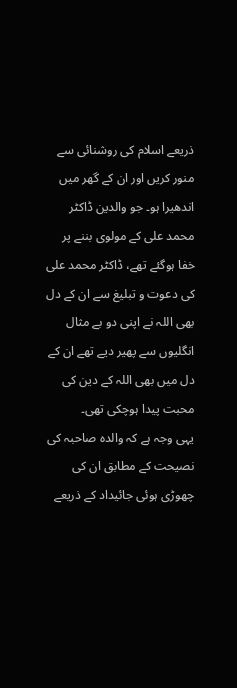ذریعے اسلام کی روشنائی سے منور کریں اور ان کے گھر میں اندھیرا ہو۔ جو والدین ڈاکٹر محمد علی کے مولوی بننے پر خفا ہوگئے تھے، ڈاکٹر محمد علی کی دعوت و تبلیغ سے ان کے دل بھی اللہ نے اپنی دو بے مثال انگلیوں سے پھیر دیے تھے ان کے دل میں بھی اللہ کے دین کی محبت پیدا ہوچکی تھی۔
یہی وجہ ہے کہ والدہ صاحبہ کی نصیحت کے مطابق ان کی چھوڑی ہوئی جائیداد کے ذریعے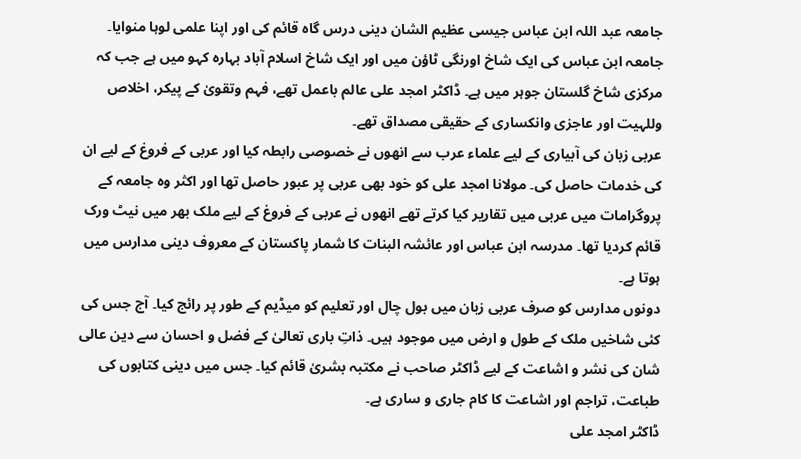جامعہ عبد اللہ ابن عباس جیسی عظیم الشان دینی درس گاہ قائم کی اور اپنا علمی لوہا منوایا۔ جامعہ ابن عباس کی ایک شاخ اورنگی ٹاؤن میں اور ایک شاخ اسلام آباد بہارہ کہو میں ہے جب کہ مرکزی شاخ گلستان جوہر میں ہے۔ ڈاکٹر امجد علی عالم باعمل تھے، فہم وتقویٰ کے پیکر، اخلاص وللہیت اور عاجزی وانکساری کے حقیقی مصداق تھے۔
عربی زبان کی آبیاری کے لیے علماء عرب سے انھوں نے خصوصی رابطہ کیا اور عربی کے فروغ کے لیے ان کی خدمات حاصل کی۔ مولانا امجد علی کو خود بھی عربی پر عبور حاصل تھا اور اکثر وہ جامعہ کے پروگرامات میں عربی میں تقاریر کیا کرتے تھے انھوں نے عربی کے فروغ کے لیے ملک بھر میں نیٹ ورک قائم کردیا تھا۔ مدرسہ ابن عباس اور عائشہ البنات کا شمار پاکستان کے معروف دینی مدارس میں ہوتا ہے۔
دونوں مدارس کو صرف عربی زبان میں بول چال اور تعلیم کو میڈیم کے طور پر رائج کیا۔ آج جس کی کئی شاخیں ملک کے طول و ارض میں موجود ہیں۔ ذاتِ باری تعالیٰ کے فضل و احسان سے دین عالی شان کی نشر و اشاعت کے لیے ڈاکٹر صاحب نے مکتبہ بشریٰ قائم کیا۔ جس میں دینی کتابوں کی طباعت، تراجم اور اشاعت کا کام جاری و ساری ہے۔
ڈاکٹر امجد علی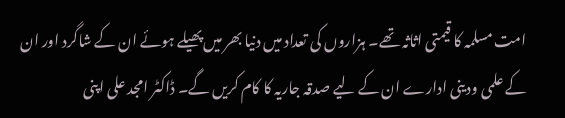امت مسلمہ کا قیمتی اثاثہ تھے۔ ہزاروں کی تعداد میں دنیا بھر میں پھیلے ہوئے ان کے شاگرد اور ان کے علمی ودینی ادارے ان کے لیے صدقہ جاریہ کا کام کریں گے۔ ڈاکٹر امجد علی اپنی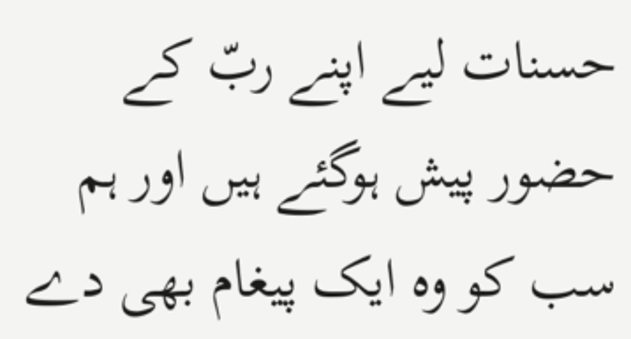حسنات لیے اپنے ربّ کے حضور پیش ہوگئے ہیں اور ہم سب کو وہ ایک پیغام بھی دے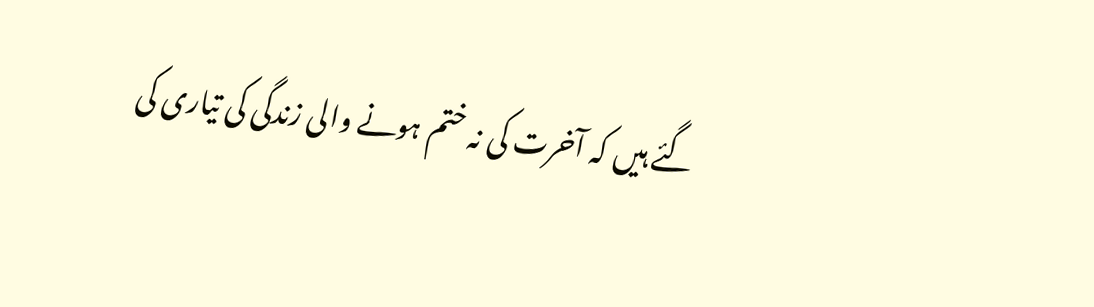گئے ہیں کہ آخرت کی نہ ختم ہونے والی زندگی کی تیاری کی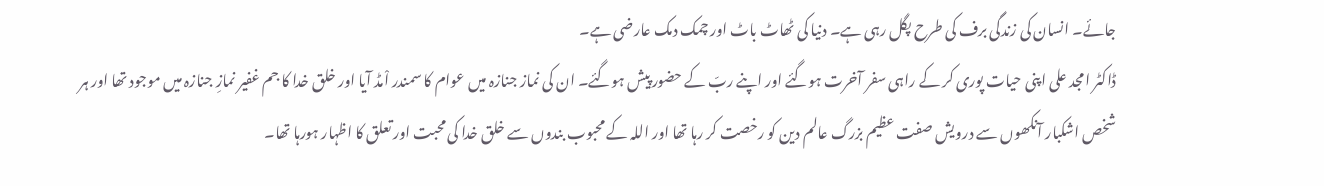جائے۔ انسان کی زندگی برف کی طرح پگل رہی ہے۔ دنیا کی ٹھاٹ باٹ اور چمک دمک عارضی ہے۔
ڈاکٹر امجد علی اپنی حیات پوری کر کے راہی سفر آخرت ہوگئے اور اپنے ربّ کے حضور پیش ہوگئے۔ ان کی نماز جنازہ میں عوام کا سمندر اْمڈ آیا اور خلق خدا کا جم غفیر نمازِ جنازہ میں موجود تھا اور ہر شخص اشکبار آنکھوں سے درویش صفت عظیم بزرگ عالم دین کو رخصت کر رہا تھا اور اللہ کے محبوب بندوں سے خلق خدا کی محبت اور تعلق کا اظہار ہورہا تھا۔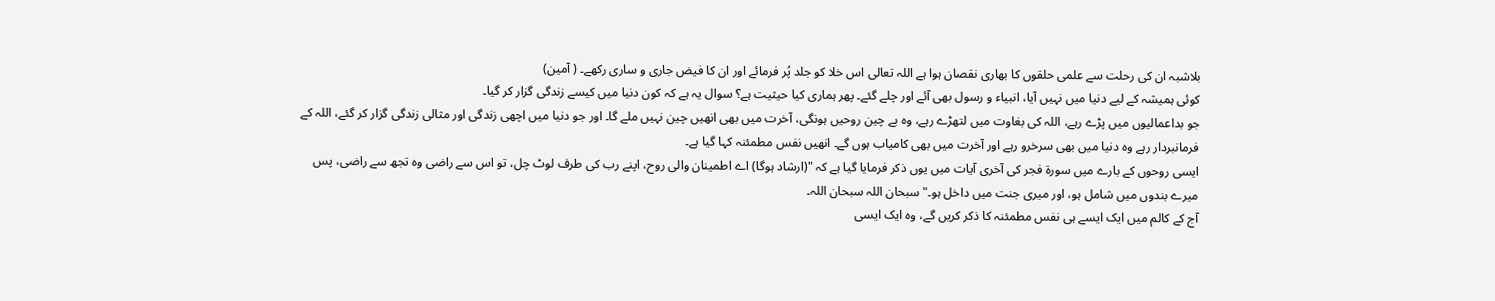بلاشبہ ان کی رحلت سے علمی حلقوں کا بھاری نقصان ہوا ہے اللہ تعالی اس خلا کو جلد پُر فرمائے اور ان کا فیض جاری و ساری رکھے۔ ( آمین)
کوئی ہمیشہ کے لیے دنیا میں نہیں آیا، انبیاء و رسول بھی آئے اور چلے گئے۔ پھر ہماری کیا حیثیت ہے؟ سوال یہ ہے کہ کون دنیا میں کیسے زندگی گزار کر گیا۔
جو بداعمالیوں میں پڑے رہے، اللہ کی بغاوت میں لتھڑے رہے، وہ بے چین روحیں ہونگی، آخرت میں بھی انھیں چین نہیں ملے گا۔ اور جو دنیا میں اچھی زندگی اور مثالی زندگی گزار کر گئے، اللہ کے فرمانبردار رہے وہ دنیا میں بھی سرخرو رہے اور آخرت میں بھی کامیاب ہوں گے۔ انھیں نفس مطمئنہ کہا گیا ہے۔
ایسی روحوں کے بارے میں سورۃ فجر کی آخری آیات میں یوں ذکر فرمایا گیا ہے کہ "(ارشاد ہوگا) اے اطمینان والی روح، اپنے رب کی طرف لوٹ چل، تو اس سے راضی وہ تجھ سے راضی، پس میرے بندوں میں شامل ہو، اور میری جنت میں داخل ہو۔" سبحان اللہ سبحان اللہ۔
آج کے کالم میں ایک ایسے ہی نفس مطمئنہ کا ذکر کریں گے، وہ ایک ایسی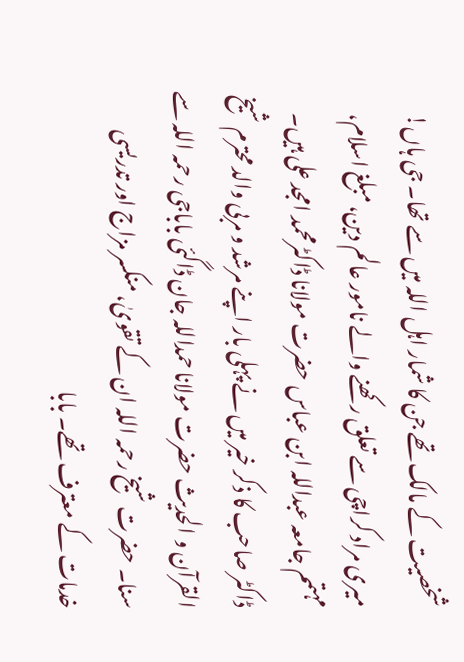شخصیت کے مالک تھے جن کا شمار اہل اللہ میں سے تھا۔ جی ہاں! میری مراد کراچی سے تعلق رکھنے والے نامور عالم دین، مبلغ اسلام، مہتمم جامعہ عبداللہ ابن عباس حضرت مولانا ڈاکٹرمحمد امجد علی ہیں۔
ڈاکٹر صاحب کا ذکر خیر میں نے پہلی بار اپنے مرشد و مربی والد محترم شیخ القرآن و الحدیث حضرت مولانا حمداللہ جان ڈاگئی باباجی رحمہ اللہ سے سنا۔ حضرت شیخ رحمہ اللہ ان کے تقویٰ، منکسر مزاج اور تدریسی خدمات کے معترف تھے۔ بابا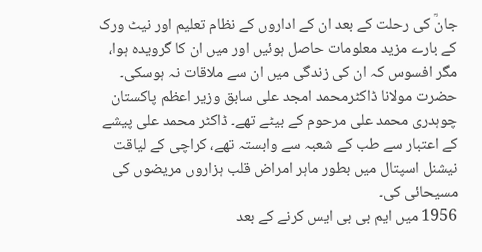جانؒ کی رحلت کے بعد ان کے اداروں کے نظام تعلیم اور نیٹ ورک کے بارے مزید معلومات حاصل ہوئیں اور میں ان کا گرویدہ ہوا، مگر افسوس کہ ان کی زندگی میں ان سے ملاقات نہ ہوسکی۔
حضرت مولانا ڈاکٹرمحمد امجد علی سابق وزیر اعظم پاکستان چوہدری محمد علی مرحوم کے بیٹے تھے۔ ڈاکٹر محمد علی پیشے کے اعتبار سے طب کے شعبہ سے وابستہ تھے، کراچی کے لیاقت نیشنل اسپتال میں بطور ماہر امراض قلب ہزاروں مریضوں کی مسیحائی کی۔
1956 میں ایم بی بی ایس کرنے کے بعد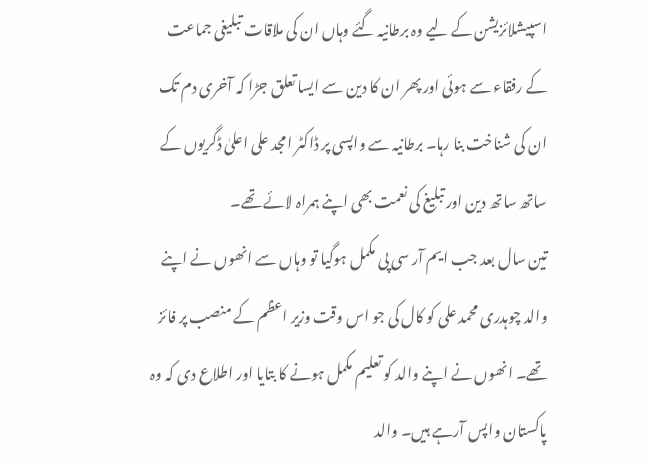اسپیشلائزیشن کے لیے وہ برطانیہ گئے وہاں ان کی ملاقات تبلیغی جماعت کے رفقاء سے ہوئی اور پھر ان کا دین سے ایسا تعلق جڑا کہ آخری دم تک ان کی شناخت بنا رہا۔ برطانیہ سے واپسی پر ڈاکٹر امجد علی اعلیٰ ڈگریوں کے ساتھ ساتھ دین اور تبلیغ کی نعمت بھی اپنے ہمراہ لائے تھے۔
تین سال بعد جب ایم آر سی پی مکمل ہوگیا تو وہاں سے انھوں نے اپنے والد چوہدری محمد علی کو کال کی جو اس وقت وزیر اعظم کے منصب پر فائز تھے۔ انھوں نے اپنے والد کو تعلیم مکمل ہونے کا بتایا اور اطلاع دی کہ وہ پاکستان واپس آرہے ہیں۔ والد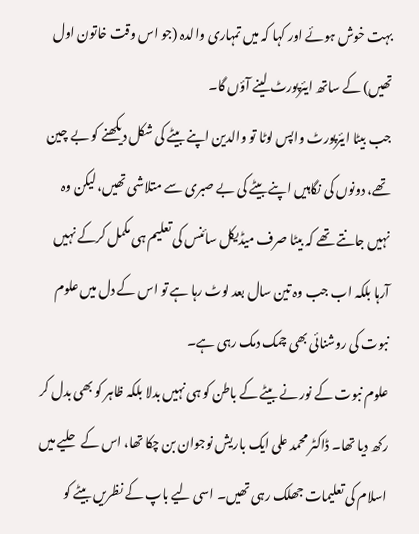بہت خوش ہوئے اور کہا کہ میں تمہاری والدہ (جو اس وقت خاتون اول تھیں) کے ساتھ ایئرپورٹ لینے آؤں گا۔
جب بیٹا ایئرپورٹ واپس لوٹا تو والدین اپنے بیٹے کی شکل دیکھنے کو بے چین تھے، دونوں کی نگاہیں اپنے بیٹے کی بے صبری سے متلاشی تھیں، لیکن وہ نہیں جانتے تھے کہ بیٹا صرف میڈیکل سائنس کی تعلیم ہی مکمل کرکے نہیں آرہا بلکہ اب جب وہ تین سال بعد لوٹ رہا ہے تو اس کے دل میں علوم نبوت کی روشنائی بھی چمک دمک رہی ہے۔
علوم نبوت کے نور نے بیٹے کے باطن کو ہی نہیں بدلا بلکہ ظاہر کو بھی بدل کر رکھ دیا تھا۔ ڈاکٹر محمد علی ایک باریش نوجوان بن چکا تھا، اس کے حلیے میں اسلام کی تعلیمات جھلک رہی تھیں۔ اسی لیے باپ کے نظریں بیٹے کو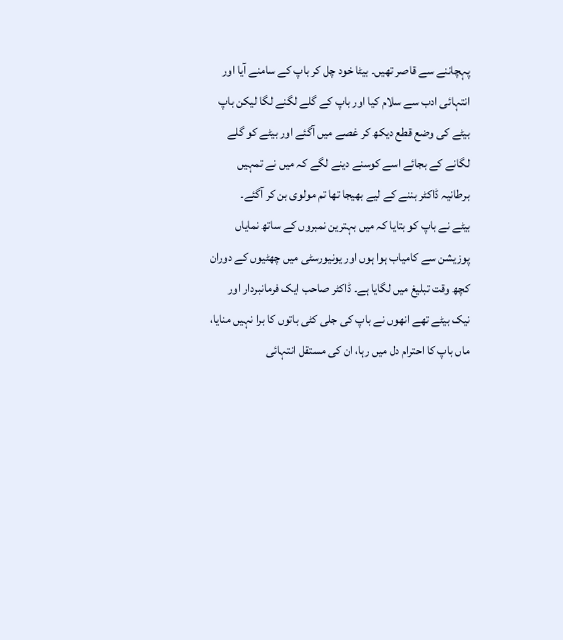پہچاننے سے قاصر تھیں۔ بیٹا خود چل کر باپ کے سامنے آیا اور انتہائی ادب سے سلام کیا اور باپ کے گلے لگنے لگا لیکن باپ بیٹے کی وضع قطع دیکھ کر غصے میں آگئے اور بیٹے کو گلے لگانے کے بجائے اسے کوسنے دینے لگے کہ میں نے تمہیں برطانیہ ڈاکٹر بننے کے لیے بھیجا تھا تم مولوی بن کر آگئے۔
بیٹے نے باپ کو بتایا کہ میں بہترین نمبروں کے ساتھ نمایاں پوزیشن سے کامیاب ہوا ہوں اور یونیورسٹی میں چھٹیوں کے دوران کچھ وقت تبلیغ میں لگایا ہے۔ ڈاکٹر صاحب ایک فرمانبردار اور نیک بیٹے تھے انھوں نے باپ کی جلی کٹی باتوں کا برا نہیں منایا، ماں باپ کا احترام دل میں رہا، ان کی مستقل انتہائی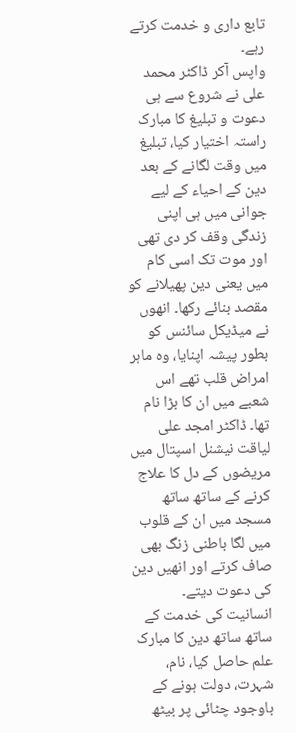تابع داری و خدمت کرتے رہے۔
واپس آکر ڈاکٹر محمد علی نے شروع سے ہی دعوت و تبلیغ کا مبارک راستہ اختیار کیا، تبلیغ میں وقت لگانے کے بعد دین کے احیاء کے لیے جوانی میں ہی اپنی زندگی وقف کر دی تھی اور موت تک اسی کام میں یعنی دین پھیلانے کو مقصد بنائے رکھا۔ انھوں نے میڈیکل سائنس کو بطور پیشہ اپنایا، وہ ماہر امراض قلب تھے اس شعبے میں ان کا بڑا نام تھا۔ ڈاکٹر امجد علی لیاقت نیشنل اسپتال میں مریضوں کے دل کا علاج کرنے کے ساتھ ساتھ مسجد میں ان کے قلوب میں لگا باطنی زنگ بھی صاف کرتے اور انھیں دین کی دعوت دیتے۔
انسانیت کی خدمت کے ساتھ ساتھ دین کا مبارک علم حاصل کیا، نام، شہرت، دولت ہونے کے باوجود چٹائی پر بیٹھ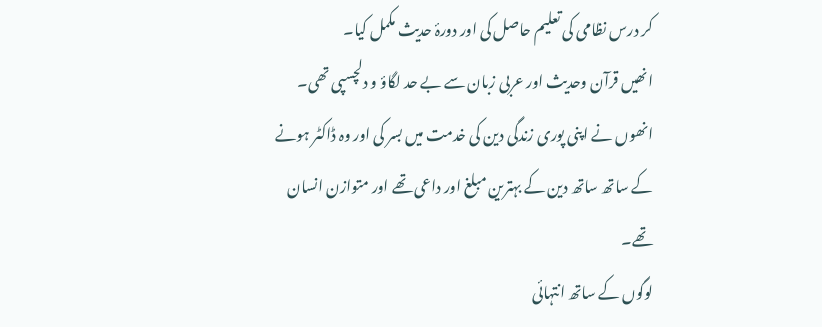کر درس نظامی کی تعلیم حاصل کی اور دورۂ حدیث مکمل کیا۔
انھیں قرآن وحدیث اور عربی زبان سے بے حد لگاؤ و دلچسپی تھی۔ انھوں نے اپنی پوری زندگی دین کی خدمت میں بسر کی اور وہ ڈاکٹر ہونے کے ساتھ ساتھ دین کے بہترین مبلغ اور داعی تھے اور متوازن انسان تھے۔
لوگوں کے ساتھ انتہائی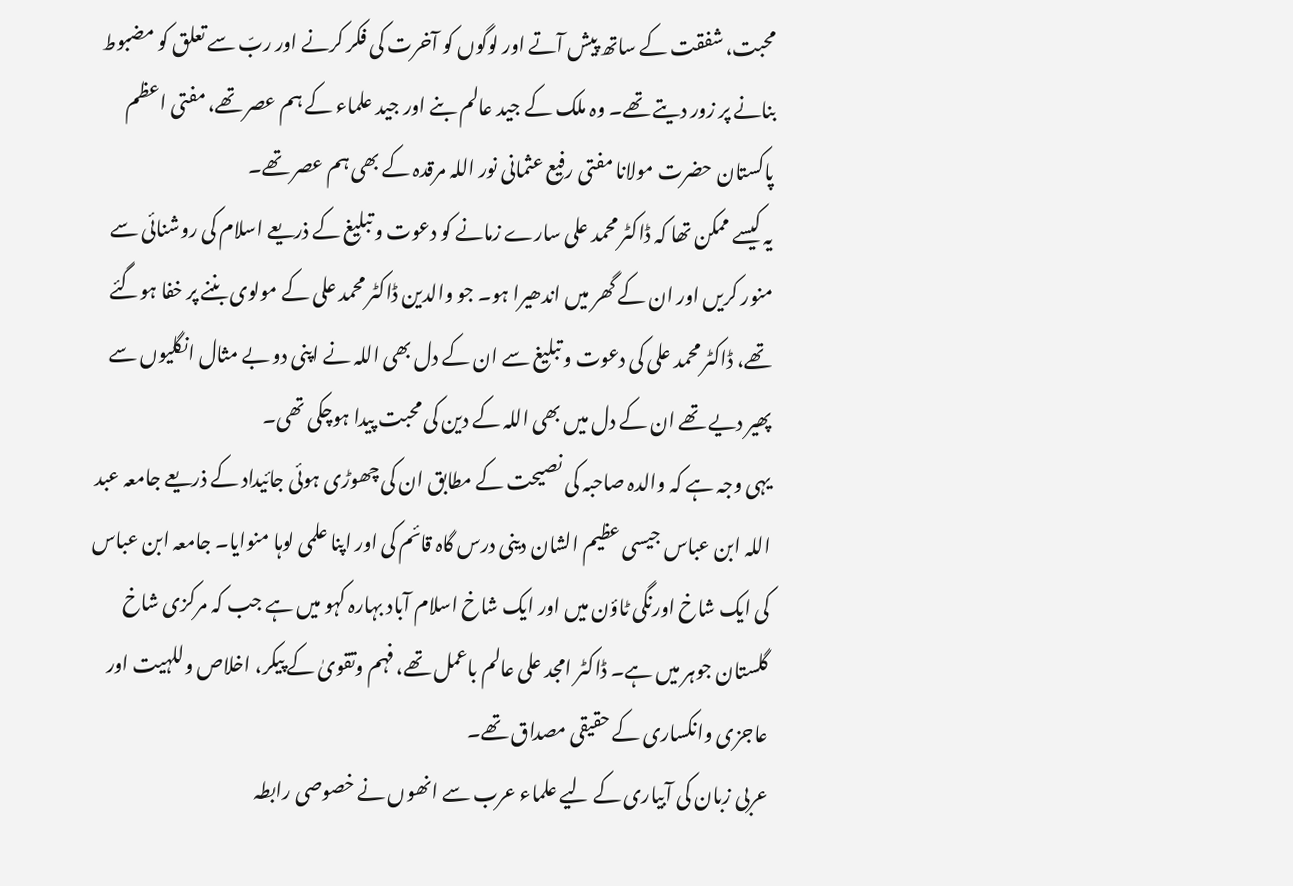محبت، شفقت کے ساتھ پیش آتے اور لوگوں کو آخرت کی فکر کرنے اور ربّ سے تعلق کو مضبوط بنانے پر زور دیتے تھے۔ وہ ملک کے جید عالم بنے اور جید علماء کے ہم عصر تھے، مفتی اعظم پاکستان حضرت مولانا مفتی رفیع عثمانی نور اللہ مرقدہ کے بھی ہم عصر تھے۔
یہ کیسے ممکن تھا کہ ڈاکٹر محمد علی سارے زمانے کو دعوت و تبلیغ کے ذریعے اسلام کی روشنائی سے منور کریں اور ان کے گھر میں اندھیرا ہو۔ جو والدین ڈاکٹر محمد علی کے مولوی بننے پر خفا ہوگئے تھے، ڈاکٹر محمد علی کی دعوت و تبلیغ سے ان کے دل بھی اللہ نے اپنی دو بے مثال انگلیوں سے پھیر دیے تھے ان کے دل میں بھی اللہ کے دین کی محبت پیدا ہوچکی تھی۔
یہی وجہ ہے کہ والدہ صاحبہ کی نصیحت کے مطابق ان کی چھوڑی ہوئی جائیداد کے ذریعے جامعہ عبد اللہ ابن عباس جیسی عظیم الشان دینی درس گاہ قائم کی اور اپنا علمی لوہا منوایا۔ جامعہ ابن عباس کی ایک شاخ اورنگی ٹاؤن میں اور ایک شاخ اسلام آباد بہارہ کہو میں ہے جب کہ مرکزی شاخ گلستان جوہر میں ہے۔ ڈاکٹر امجد علی عالم باعمل تھے، فہم وتقویٰ کے پیکر، اخلاص وللہیت اور عاجزی وانکساری کے حقیقی مصداق تھے۔
عربی زبان کی آبیاری کے لیے علماء عرب سے انھوں نے خصوصی رابطہ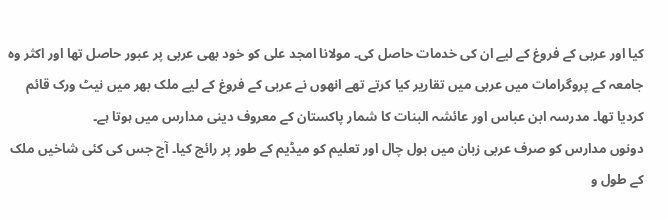کیا اور عربی کے فروغ کے لیے ان کی خدمات حاصل کی۔ مولانا امجد علی کو خود بھی عربی پر عبور حاصل تھا اور اکثر وہ جامعہ کے پروگرامات میں عربی میں تقاریر کیا کرتے تھے انھوں نے عربی کے فروغ کے لیے ملک بھر میں نیٹ ورک قائم کردیا تھا۔ مدرسہ ابن عباس اور عائشہ البنات کا شمار پاکستان کے معروف دینی مدارس میں ہوتا ہے۔
دونوں مدارس کو صرف عربی زبان میں بول چال اور تعلیم کو میڈیم کے طور پر رائج کیا۔ آج جس کی کئی شاخیں ملک کے طول و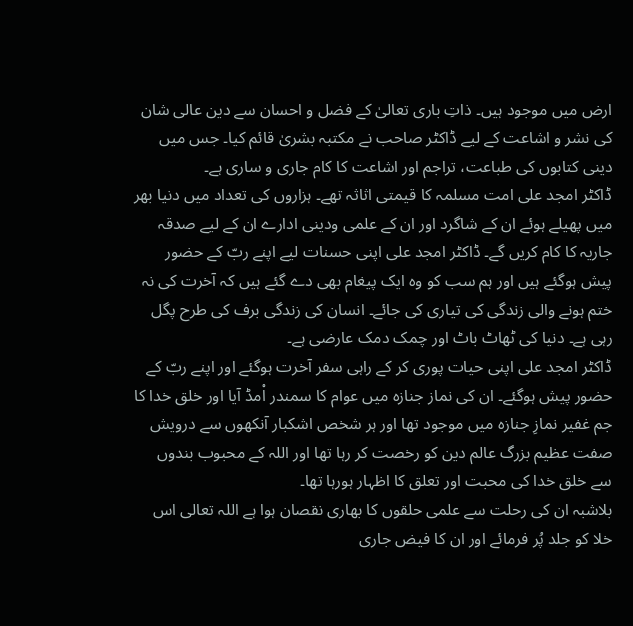ارض میں موجود ہیں۔ ذاتِ باری تعالیٰ کے فضل و احسان سے دین عالی شان کی نشر و اشاعت کے لیے ڈاکٹر صاحب نے مکتبہ بشریٰ قائم کیا۔ جس میں دینی کتابوں کی طباعت، تراجم اور اشاعت کا کام جاری و ساری ہے۔
ڈاکٹر امجد علی امت مسلمہ کا قیمتی اثاثہ تھے۔ ہزاروں کی تعداد میں دنیا بھر میں پھیلے ہوئے ان کے شاگرد اور ان کے علمی ودینی ادارے ان کے لیے صدقہ جاریہ کا کام کریں گے۔ ڈاکٹر امجد علی اپنی حسنات لیے اپنے ربّ کے حضور پیش ہوگئے ہیں اور ہم سب کو وہ ایک پیغام بھی دے گئے ہیں کہ آخرت کی نہ ختم ہونے والی زندگی کی تیاری کی جائے۔ انسان کی زندگی برف کی طرح پگل رہی ہے۔ دنیا کی ٹھاٹ باٹ اور چمک دمک عارضی ہے۔
ڈاکٹر امجد علی اپنی حیات پوری کر کے راہی سفر آخرت ہوگئے اور اپنے ربّ کے حضور پیش ہوگئے۔ ان کی نماز جنازہ میں عوام کا سمندر اْمڈ آیا اور خلق خدا کا جم غفیر نمازِ جنازہ میں موجود تھا اور ہر شخص اشکبار آنکھوں سے درویش صفت عظیم بزرگ عالم دین کو رخصت کر رہا تھا اور اللہ کے محبوب بندوں سے خلق خدا کی محبت اور تعلق کا اظہار ہورہا تھا۔
بلاشبہ ان کی رحلت سے علمی حلقوں کا بھاری نقصان ہوا ہے اللہ تعالی اس خلا کو جلد پُر فرمائے اور ان کا فیض جاری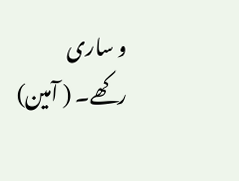و ساری رکھے۔ ( آمین)